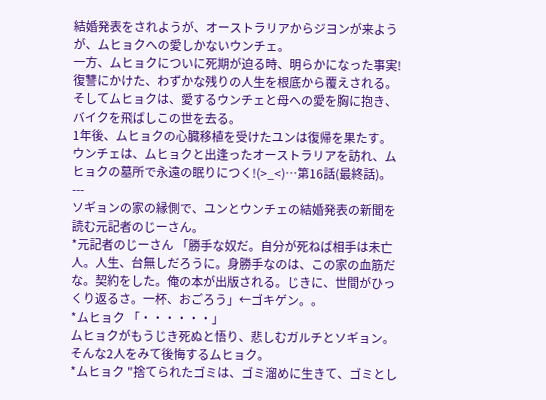結婚発表をされようが、オーストラリアからジヨンが来ようが、ムヒョクへの愛しかないウンチェ。
一方、ムヒョクについに死期が迫る時、明らかになった事実! 復讐にかけた、わずかな残りの人生を根底から覆えされる。
そしてムヒョクは、愛するウンチェと母への愛を胸に抱き、バイクを飛ばしこの世を去る。
1年後、ムヒョクの心臓移植を受けたユンは復帰を果たす。
ウンチェは、ムヒョクと出逢ったオーストラリアを訪れ、ムヒョクの墓所で永遠の眠りにつく!(>_<)…第16話(最終話)。
---
ソギョンの家の縁側で、ユンとウンチェの結婚発表の新聞を読む元記者のじーさん。
*元記者のじーさん 「勝手な奴だ。自分が死ねば相手は未亡人。人生、台無しだろうに。身勝手なのは、この家の血筋だな。契約をした。俺の本が出版される。じきに、世間がひっくり返るさ。一杯、おごろう」←ゴキゲン。。
*ムヒョク 「・・・・・・」
ムヒョクがもうじき死ぬと悟り、悲しむガルチとソギョン。そんな2人をみて後悔するムヒョク。
*ムヒョク "捨てられたゴミは、ゴミ溜めに生きて、ゴミとし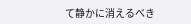て静かに消えるべき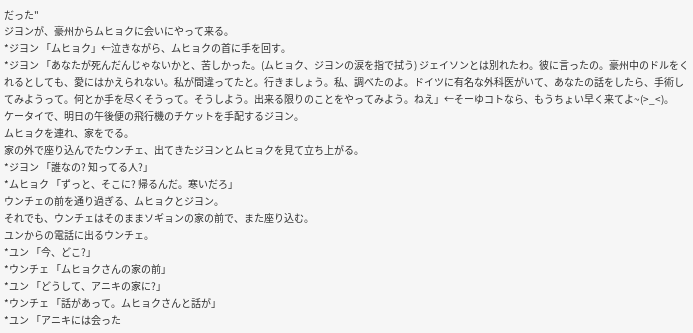だった"
ジヨンが、豪州からムヒョクに会いにやって来る。
*ジヨン 「ムヒョク」←泣きながら、ムヒョクの首に手を回す。
*ジヨン 「あなたが死んだんじゃないかと、苦しかった。(ムヒョク、ジヨンの涙を指で拭う) ジェイソンとは別れたわ。彼に言ったの。豪州中のドルをくれるとしても、愛にはかえられない。私が間違ってたと。行きましょう。私、調べたのよ。ドイツに有名な外科医がいて、あなたの話をしたら、手術してみようって。何とか手を尽くそうって。そうしよう。出来る限りのことをやってみよう。ねえ」←そーゆコトなら、もうちょい早く来てよ~(>_<)。
ケータイで、明日の午後便の飛行機のチケットを手配するジヨン。
ムヒョクを連れ、家をでる。
家の外で座り込んでたウンチェ、出てきたジヨンとムヒョクを見て立ち上がる。
*ジヨン 「誰なの? 知ってる人?」
*ムヒョク 「ずっと、そこに? 帰るんだ。寒いだろ」
ウンチェの前を通り過ぎる、ムヒョクとジヨン。
それでも、ウンチェはそのままソギョンの家の前で、また座り込む。
ユンからの電話に出るウンチェ。
*ユン 「今、どこ?」
*ウンチェ 「ムヒョクさんの家の前」
*ユン 「どうして、アニキの家に?」
*ウンチェ 「話があって。ムヒョクさんと話が」
*ユン 「アニキには会った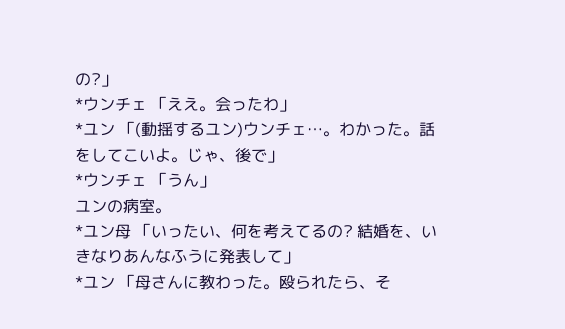の?」
*ウンチェ 「ええ。会ったわ」
*ユン 「(動揺するユン)ウンチェ…。わかった。話をしてこいよ。じゃ、後で」
*ウンチェ 「うん」
ユンの病室。
*ユン母 「いったい、何を考えてるの? 結婚を、いきなりあんなふうに発表して」
*ユン 「母さんに教わった。殴られたら、そ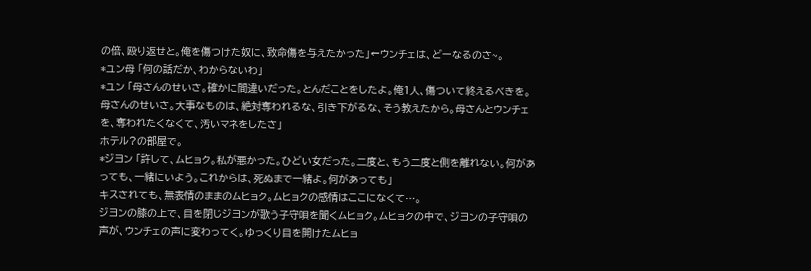の倍、殴り返せと。俺を傷つけた奴に、致命傷を与えたかった」←ウンチェは、どーなるのさ~。
*ユン母 「何の話だか、わからないわ」
*ユン 「母さんのせいさ。確かに間違いだった。とんだことをしたよ。俺1人、傷ついて終えるべきを。母さんのせいさ。大事なものは、絶対奪われるな、引き下がるな、そう教えたから。母さんとウンチェを、奪われたくなくて、汚いマネをしたさ」
ホテル?の部屋で。
*ジヨン 「許して、ムヒョク。私が悪かった。ひどい女だった。二度と、もう二度と側を離れない。何があっても、一緒にいよう。これからは、死ぬまで一緒よ。何があっても」
キスされても、無表情のままのムヒョク。ムヒョクの感情はここになくて…。
ジヨンの膝の上で、目を閉じジヨンが歌う子守唄を聞くムヒョク。ムヒョクの中で、ジヨンの子守唄の声が、ウンチェの声に変わってく。ゆっくり目を開けたムヒョ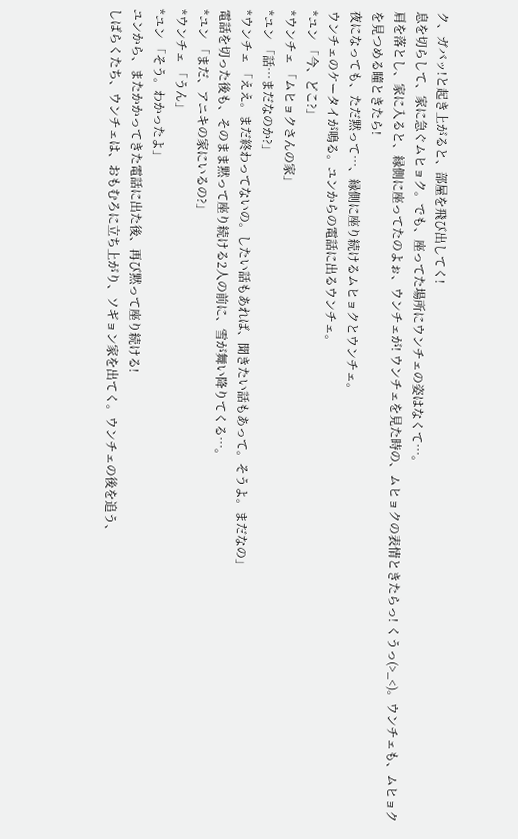ク、ガバッ!と起き上がると、部屋を飛び出してく!
息を切らして、家に急ぐムヒョク。でも、座ってた場所にウンチェの姿はなくて…。
肩を落とし、家に入ると、縁側に座ってたのよぉ、ウンチェが! ウンチェを見た時の、ムヒョクの表情ときたらっ! くうっ(>_<)。ウンチェも、ムヒョクを見つめる瞳ときたら!
夜になっても、ただ黙って…、縁側に座り続けるムヒョクとウンチェ。
ウンチェのケータイが鳴る。ユンからの電話に出るウンチェ。
*ユン 「今、どこ?」
*ウンチェ 「ムヒョクさんの家」
*ユン 「話…まだなのか?」
*ウンチェ 「ええ。まだ終わってないの。したい話もあれば、聞きたい話もあって。そうよ。まだなの」
電話を切った後も、そのまま黙って座り続ける2人の前に、雪が舞い降りてくる…。
*ユン 「まだ、アニキの家にいるの?」
*ウンチェ 「うん」
*ユン 「そう。わかったよ」
ユンから、またかかってきた電話に出た後、再び黙って座り続ける!
しばらくたち、ウンチェは、おもむろに立ち上がり、ソギョン家を出てく。ウンチェの後を追う、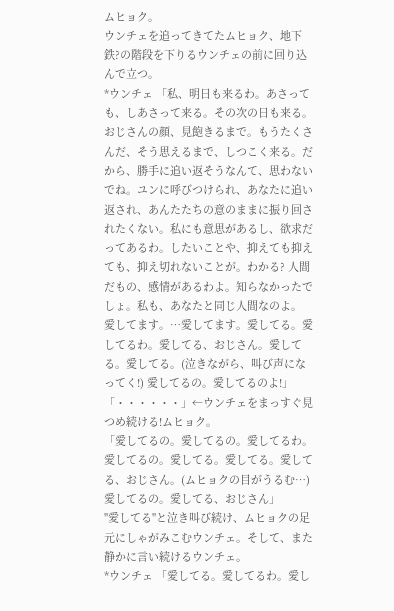ムヒョク。
ウンチェを追ってきてたムヒョク、地下鉄?の階段を下りるウンチェの前に回り込んで立つ。
*ウンチェ 「私、明日も来るわ。あさっても、しあさって来る。その次の日も来る。おじさんの顔、見飽きるまで。もうたくさんだ、そう思えるまで、しつこく来る。だから、勝手に追い返そうなんて、思わないでね。ユンに呼びつけられ、あなたに追い返され、あんたたちの意のままに振り回されたくない。私にも意思があるし、欲求だってあるわ。したいことや、抑えても抑えても、抑え切れないことが。わかる? 人間だもの、感情があるわよ。知らなかったでしょ。私も、あなたと同じ人間なのよ。
愛してます。…愛してます。愛してる。愛してるわ。愛してる、おじさん。愛してる。愛してる。(泣きながら、叫び声になってく!) 愛してるの。愛してるのよ!」
「・・・・・・」←ウンチェをまっすぐ見つめ続ける!ムヒョク。
「愛してるの。愛してるの。愛してるわ。愛してるの。愛してる。愛してる。愛してる、おじさん。(ムヒョクの目がうるむ…) 愛してるの。愛してる、おじさん」
"愛してる"と泣き叫び続け、ムヒョクの足元にしゃがみこむウンチェ。そして、また静かに言い続けるウンチェ。
*ウンチェ 「愛してる。愛してるわ。愛し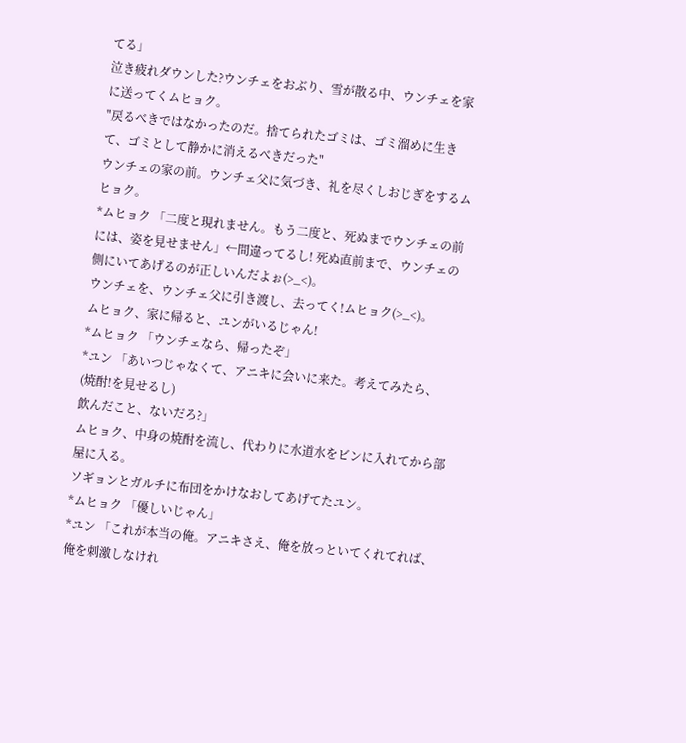てる」
泣き疲れダウンした?ウンチェをおぶり、雪が散る中、ウンチェを家に送ってくムヒョク。
"戻るべきではなかったのだ。捨てられたゴミは、ゴミ溜めに生きて、ゴミとして静かに消えるべきだった"
ウンチェの家の前。ウンチェ父に気づき、礼を尽くしおじぎをするムヒョク。
*ムヒョク 「二度と現れません。もう二度と、死ぬまでウンチェの前には、姿を見せません」←間違ってるし! 死ぬ直前まで、ウンチェの側にいてあげるのが正しいんだよぉ(>_<)。
ウンチェを、ウンチェ父に引き渡し、去ってく!ムヒョク(>_<)。
ムヒョク、家に帰ると、ユンがいるじゃん!
*ムヒョク 「ウンチェなら、帰ったぞ」
*ユン 「あいつじゃなくて、アニキに会いに来た。考えてみたら、(焼酎!を見せるし)
飲んだこと、ないだろ?」
ムヒョク、中身の焼酎を流し、代わりに水道水をビンに入れてから部屋に入る。
ソギョンとガルチに布団をかけなおしてあげてたユン。
*ムヒョク 「優しいじゃん」
*ユン 「これが本当の俺。アニキさえ、俺を放っといてくれてれば、俺を刺激しなけれ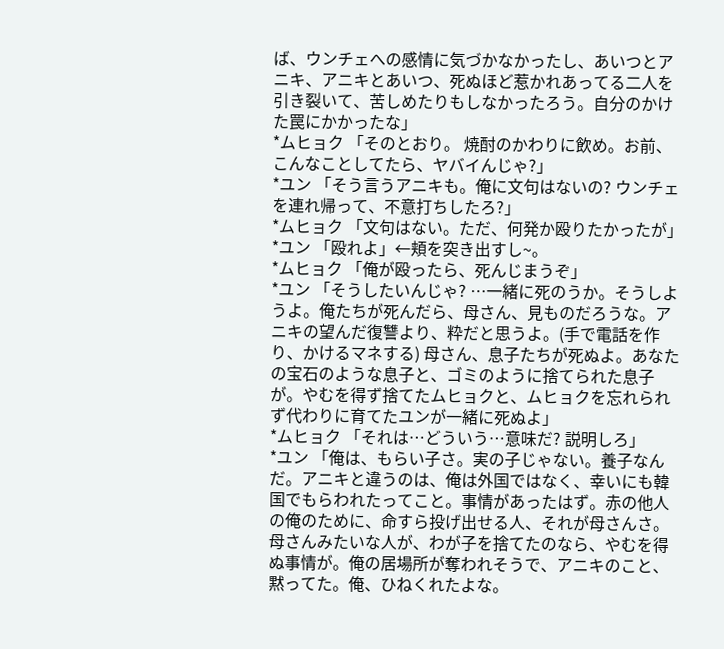ば、ウンチェへの感情に気づかなかったし、あいつとアニキ、アニキとあいつ、死ぬほど惹かれあってる二人を引き裂いて、苦しめたりもしなかったろう。自分のかけた罠にかかったな」
*ムヒョク 「そのとおり。 焼酎のかわりに飲め。お前、こんなことしてたら、ヤバイんじゃ?」
*ユン 「そう言うアニキも。俺に文句はないの? ウンチェを連れ帰って、不意打ちしたろ?」
*ムヒョク 「文句はない。ただ、何発か殴りたかったが」
*ユン 「殴れよ」←頬を突き出すし~。
*ムヒョク 「俺が殴ったら、死んじまうぞ」
*ユン 「そうしたいんじゃ? …一緒に死のうか。そうしようよ。俺たちが死んだら、母さん、見ものだろうな。アニキの望んだ復讐より、粋だと思うよ。(手で電話を作り、かけるマネする) 母さん、息子たちが死ぬよ。あなたの宝石のような息子と、ゴミのように捨てられた息子が。やむを得ず捨てたムヒョクと、ムヒョクを忘れられず代わりに育てたユンが一緒に死ぬよ」
*ムヒョク 「それは…どういう…意味だ? 説明しろ」
*ユン 「俺は、もらい子さ。実の子じゃない。養子なんだ。アニキと違うのは、俺は外国ではなく、幸いにも韓国でもらわれたってこと。事情があったはず。赤の他人の俺のために、命すら投げ出せる人、それが母さんさ。母さんみたいな人が、わが子を捨てたのなら、やむを得ぬ事情が。俺の居場所が奪われそうで、アニキのこと、黙ってた。俺、ひねくれたよな。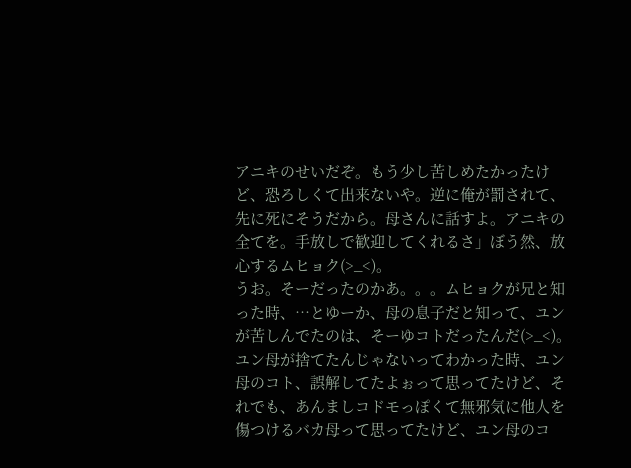アニキのせいだぞ。もう少し苦しめたかったけど、恐ろしくて出来ないや。逆に俺が罰されて、先に死にそうだから。母さんに話すよ。アニキの全てを。手放しで歓迎してくれるさ」ぼう然、放心するムヒョク(>_<)。
うお。そーだったのかあ。。。ムヒョクが兄と知った時、…とゆーか、母の息子だと知って、ユンが苦しんでたのは、そーゆコトだったんだ(>_<)。ユン母が捨てたんじゃないってわかった時、ユン母のコト、誤解してたよぉって思ってたけど、それでも、あんましコドモっぽくて無邪気に他人を傷つけるバカ母って思ってたけど、ユン母のコ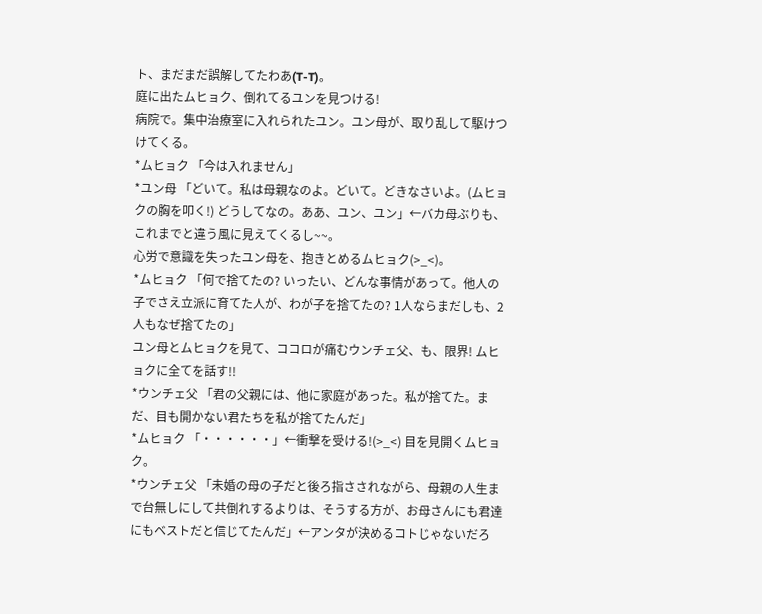ト、まだまだ誤解してたわあ(T-T)。
庭に出たムヒョク、倒れてるユンを見つける!
病院で。集中治療室に入れられたユン。ユン母が、取り乱して駆けつけてくる。
*ムヒョク 「今は入れません」
*ユン母 「どいて。私は母親なのよ。どいて。どきなさいよ。(ムヒョクの胸を叩く!) どうしてなの。ああ、ユン、ユン」←バカ母ぶりも、これまでと違う風に見えてくるし~~。
心労で意識を失ったユン母を、抱きとめるムヒョク(>_<)。
*ムヒョク 「何で捨てたの? いったい、どんな事情があって。他人の子でさえ立派に育てた人が、わが子を捨てたの? 1人ならまだしも、2人もなぜ捨てたの」
ユン母とムヒョクを見て、ココロが痛むウンチェ父、も、限界! ムヒョクに全てを話す!!
*ウンチェ父 「君の父親には、他に家庭があった。私が捨てた。まだ、目も開かない君たちを私が捨てたんだ」
*ムヒョク 「・・・・・・」←衝撃を受ける!(>_<) 目を見開くムヒョク。
*ウンチェ父 「未婚の母の子だと後ろ指さされながら、母親の人生まで台無しにして共倒れするよりは、そうする方が、お母さんにも君達にもベストだと信じてたんだ」←アンタが決めるコトじゃないだろ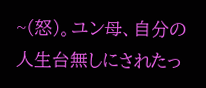~(怒)。ユン母、自分の人生台無しにされたっ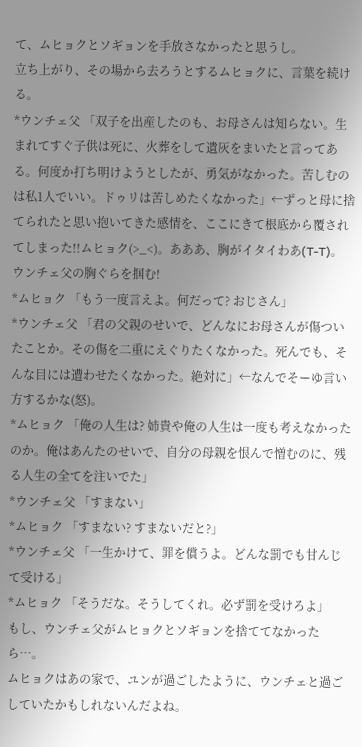て、ムヒョクとソギョンを手放さなかったと思うし。
立ち上がり、その場から去ろうとするムヒョクに、言葉を続ける。
*ウンチェ父 「双子を出産したのも、お母さんは知らない。生まれてすぐ子供は死に、火葬をして遺灰をまいたと言ってある。何度か打ち明けようとしたが、勇気がなかった。苦しむのは私1人でいい。ドゥリは苦しめたくなかった」←ずっと母に捨てられたと思い抱いてきた感情を、ここにきて根底から覆されてしまった!!ムヒョク(>_<)。あああ、胸がイタイわあ(T-T)。
ウンチェ父の胸ぐらを掴む!
*ムヒョク 「もう一度言えよ。何だって? おじさん」
*ウンチェ父 「君の父親のせいで、どんなにお母さんが傷ついたことか。その傷を二重にえぐりたくなかった。死んでも、そんな目には遭わせたくなかった。絶対に」←なんでそーゆ言い方するかな(怒)。
*ムヒョク 「俺の人生は? 姉貴や俺の人生は一度も考えなかったのか。俺はあんたのせいで、自分の母親を恨んで憎むのに、残る人生の全てを注いでた」
*ウンチェ父 「すまない」
*ムヒョク 「すまない? すまないだと?」
*ウンチェ父 「一生かけて、罪を償うよ。どんな罰でも甘んじて受ける」
*ムヒョク 「そうだな。そうしてくれ。必ず罰を受けろよ」
もし、ウンチェ父がムヒョクとソギョンを捨ててなかったら…。
ムヒョクはあの家で、ユンが過ごしたように、ウンチェと過ごしていたかもしれないんだよね。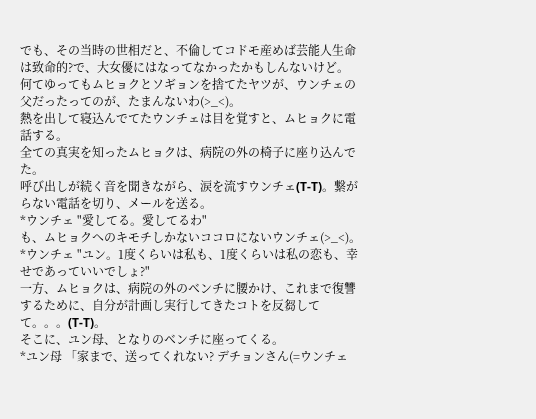でも、その当時の世相だと、不倫してコドモ産めば芸能人生命は致命的?で、大女優にはなってなかったかもしんないけど。
何てゆってもムヒョクとソギョンを捨てたヤツが、ウンチェの父だったってのが、たまんないわ(>_<)。
熱を出して寝込んでてたウンチェは目を覚すと、ムヒョクに電話する。
全ての真実を知ったムヒョクは、病院の外の椅子に座り込んでた。
呼び出しが続く音を聞きながら、涙を流すウンチェ(T-T)。繋がらない電話を切り、メールを送る。
*ウンチェ "愛してる。愛してるわ"
も、ムヒョクへのキモチしかないココロにないウンチェ(>_<)。
*ウンチェ "ユン。1度くらいは私も、1度くらいは私の恋も、幸せであっていいでしょ?"
一方、ムヒョクは、病院の外のベンチに腰かけ、これまで復讐するために、自分が計画し実行してきたコトを反芻してて。。。(T-T)。
そこに、ユン母、となりのベンチに座ってくる。
*ユン母 「家まで、送ってくれない? デチョンさん(=ウンチェ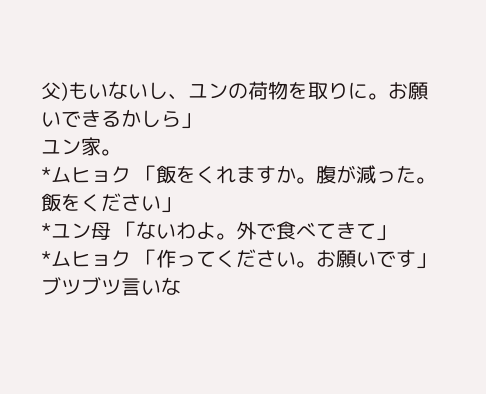父)もいないし、ユンの荷物を取りに。お願いできるかしら」
ユン家。
*ムヒョク 「飯をくれますか。腹が減った。飯をください」
*ユン母 「ないわよ。外で食べてきて」
*ムヒョク 「作ってください。お願いです」
ブツブツ言いな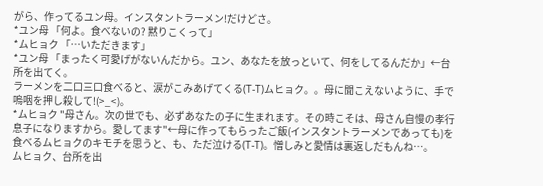がら、作ってるユン母。インスタントラーメン!だけどさ。
*ユン母 「何よ。食べないの? 黙りこくって」
*ムヒョク 「…いただきます」
*ユン母 「まったく可愛げがないんだから。ユン、あなたを放っといて、何をしてるんだか」←台所を出てく。
ラーメンを二口三口食べると、涙がこみあげてくる(T-T)ムヒョク。。母に聞こえないように、手で嗚咽を押し殺して!(>_<)。
*ムヒョク "母さん。次の世でも、必ずあなたの子に生まれます。その時こそは、母さん自慢の孝行息子になりますから。愛してます"←母に作ってもらったご飯(インスタントラーメンであっても)を食べるムヒョクのキモチを思うと、も、ただ泣ける(T-T)。憎しみと愛情は裏返しだもんね…。
ムヒョク、台所を出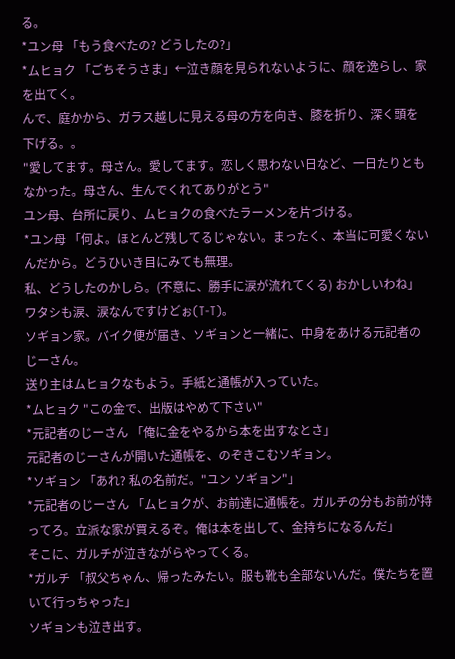る。
*ユン母 「もう食べたの? どうしたの?」
*ムヒョク 「ごちそうさま」←泣き顔を見られないように、顔を逸らし、家を出てく。
んで、庭かから、ガラス越しに見える母の方を向き、膝を折り、深く頭を下げる。。
"愛してます。母さん。愛してます。恋しく思わない日など、一日たりともなかった。母さん、生んでくれてありがとう"
ユン母、台所に戻り、ムヒョクの食べたラーメンを片づける。
*ユン母 「何よ。ほとんど残してるじゃない。まったく、本当に可愛くないんだから。どうひいき目にみても無理。
私、どうしたのかしら。(不意に、勝手に涙が流れてくる) おかしいわね」
ワタシも涙、涙なんですけどぉ(T-T)。
ソギョン家。バイク便が届き、ソギョンと一緒に、中身をあける元記者のじーさん。
送り主はムヒョクなもよう。手紙と通帳が入っていた。
*ムヒョク "この金で、出版はやめて下さい"
*元記者のじーさん 「俺に金をやるから本を出すなとさ」
元記者のじーさんが開いた通帳を、のぞきこむソギョン。
*ソギョン 「あれ? 私の名前だ。"ユン ソギョン"」
*元記者のじーさん 「ムヒョクが、お前達に通帳を。ガルチの分もお前が持ってろ。立派な家が買えるぞ。俺は本を出して、金持ちになるんだ」
そこに、ガルチが泣きながらやってくる。
*ガルチ 「叔父ちゃん、帰ったみたい。服も靴も全部ないんだ。僕たちを置いて行っちゃった」
ソギョンも泣き出す。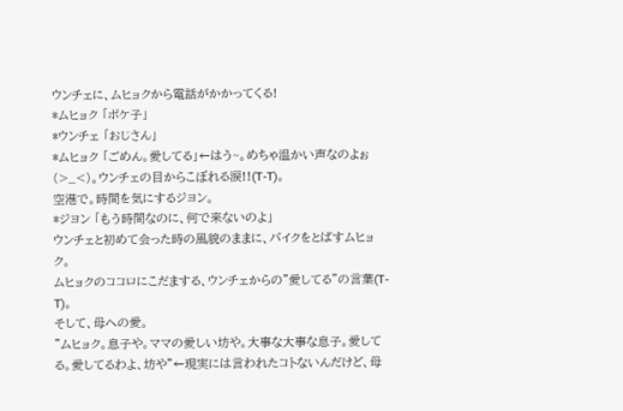ウンチェに、ムヒョクから電話がかかってくる!
*ムヒョク 「ボケ子」
*ウンチェ 「おじさん」
*ムヒョク 「ごめん。愛してる」←はう~。めちゃ温かい声なのよぉ(>_<)。ウンチェの目からこぼれる涙!!(T-T)。
空港で。時間を気にするジヨン。
*ジヨン 「もう時間なのに、何で来ないのよ」
ウンチェと初めて会った時の風貌のままに、バイクをとばすムヒョク。
ムヒョクのココロにこだまする、ウンチェからの"愛してる"の言葉(T-T)。
そして、母への愛。
"ムヒョク。息子や。ママの愛しい坊や。大事な大事な息子。愛してる。愛してるわよ、坊や"←現実には言われたコトないんだけど、母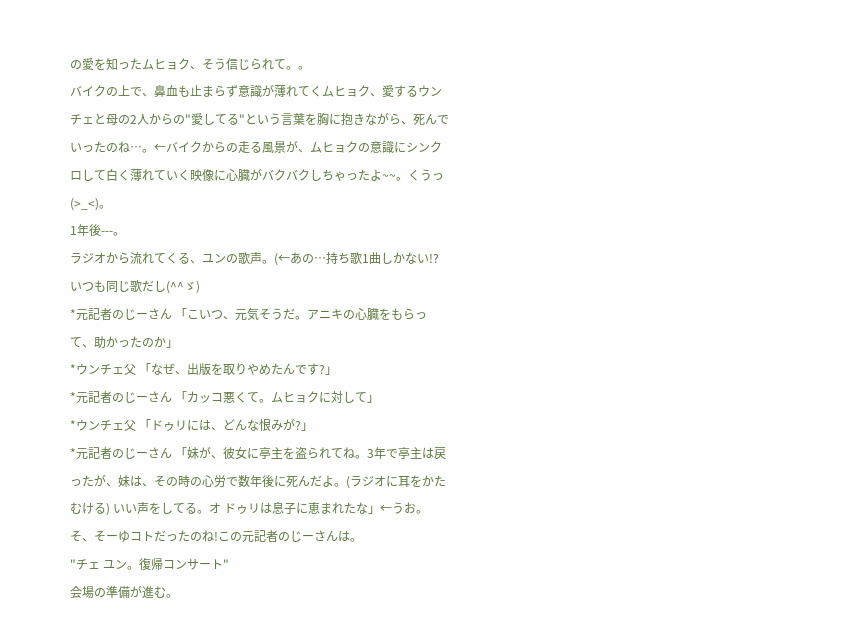の愛を知ったムヒョク、そう信じられて。。
バイクの上で、鼻血も止まらず意識が薄れてくムヒョク、愛するウンチェと母の2人からの"愛してる"という言葉を胸に抱きながら、死んでいったのね…。←バイクからの走る風景が、ムヒョクの意識にシンクロして白く薄れていく映像に心臓がバクバクしちゃったよ~~。くうっ(>_<)。
1年後---。
ラジオから流れてくる、ユンの歌声。(←あの…持ち歌1曲しかない!? いつも同じ歌だし(^^ゞ)
*元記者のじーさん 「こいつ、元気そうだ。アニキの心臓をもらって、助かったのか」
*ウンチェ父 「なぜ、出版を取りやめたんです?」
*元記者のじーさん 「カッコ悪くて。ムヒョクに対して」
*ウンチェ父 「ドゥリには、どんな恨みが?」
*元記者のじーさん 「妹が、彼女に亭主を盗られてね。3年で亭主は戻ったが、妹は、その時の心労で数年後に死んだよ。(ラジオに耳をかたむける) いい声をしてる。オ ドゥリは息子に恵まれたな」←うお。そ、そーゆコトだったのね!この元記者のじーさんは。
"チェ ユン。復帰コンサート"
会場の準備が進む。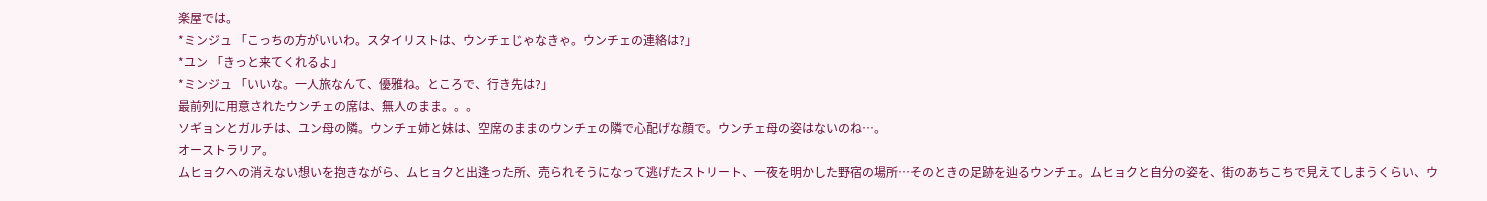楽屋では。
*ミンジュ 「こっちの方がいいわ。スタイリストは、ウンチェじゃなきゃ。ウンチェの連絡は?」
*ユン 「きっと来てくれるよ」
*ミンジュ 「いいな。一人旅なんて、優雅ね。ところで、行き先は?」
最前列に用意されたウンチェの席は、無人のまま。。。
ソギョンとガルチは、ユン母の隣。ウンチェ姉と妹は、空席のままのウンチェの隣で心配げな顔で。ウンチェ母の姿はないのね…。
オーストラリア。
ムヒョクへの消えない想いを抱きながら、ムヒョクと出逢った所、売られそうになって逃げたストリート、一夜を明かした野宿の場所…そのときの足跡を辿るウンチェ。ムヒョクと自分の姿を、街のあちこちで見えてしまうくらい、ウ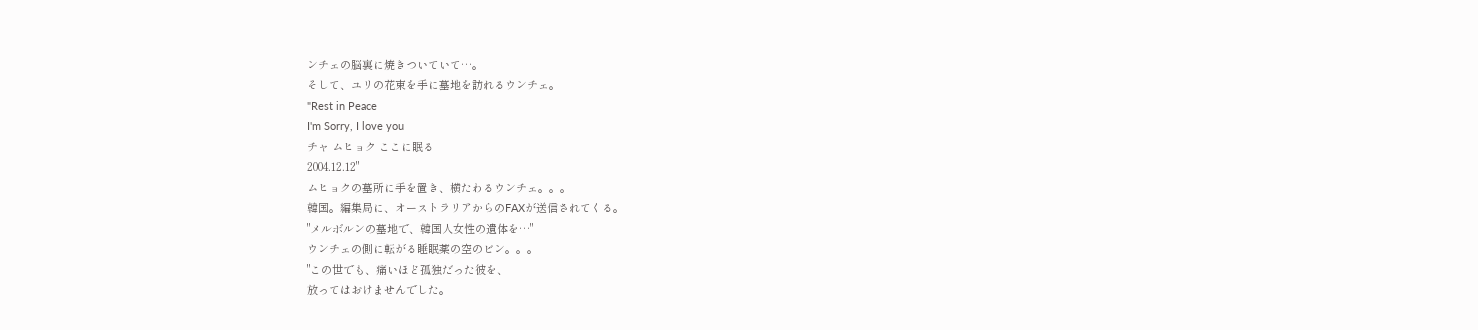ンチェの脳裏に焼きついていて…。
そして、ユリの花束を手に墓地を訪れるウンチェ。
"Rest in Peace
I'm Sorry, I love you
チャ ムヒョク ここに眠る
2004.12.12"
ムヒョクの墓所に手を置き、横たわるウンチェ。。。
韓国。編集局に、オーストラリアからのFAXが送信されてくる。
"メルボルンの墓地で、韓国人女性の遺体を…"
ウンチェの側に転がる睡眠薬の空のビン。。。
"この世でも、痛いほど孤独だった彼を、
放ってはおけませんでした。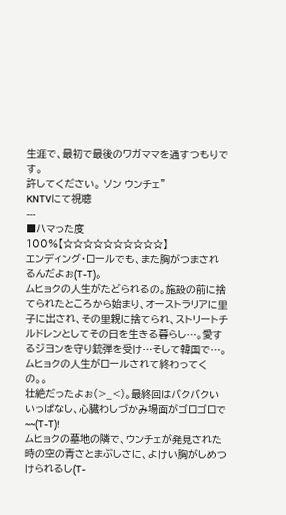生涯で、最初で最後のワガママを通すつもりです。
許してください。 ソン ウンチェ"
KNTVにて視聴
---
■ハマった度
100%【☆☆☆☆☆☆☆☆☆☆】
エンディング・ロールでも、また胸がつまされるんだよぉ(T-T)。
ムヒョクの人生がたどられるの。施設の前に捨てられたところから始まり、オーストラリアに里子に出され、その里親に捨てられ、ストリートチルドレンとしてその日を生きる暮らし…。愛するジヨンを守り銃弾を受け…そして韓国で…。ムヒョクの人生がロールされて終わってくの。。
壮絶だったよぉ(>_<)。最終回はバクバクいいっぱなし、心臓わしづかみ場面がゴロゴロで~~(T-T)!
ムヒョクの墓地の隣で、ウンチェが発見された時の空の青さとまぶしさに、よけい胸がしめつけられるし(T-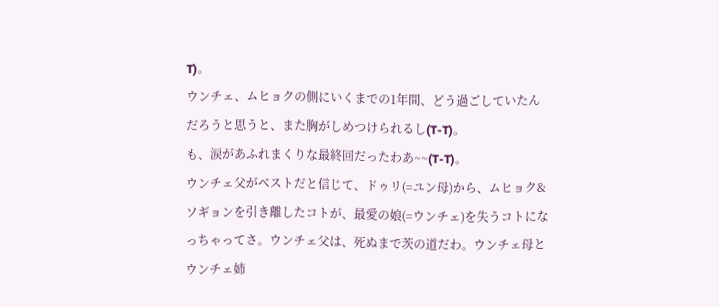T)。
ウンチェ、ムヒョクの側にいくまでの1年間、どう過ごしていたんだろうと思うと、また胸がしめつけられるし(T-T)。
も、涙があふれまくりな最終回だったわあ~~(T-T)。
ウンチェ父がベストだと信じて、ドゥリ(=ユン母)から、ムヒョク&ソギョンを引き離したコトが、最愛の娘(=ウンチェ)を失うコトになっちゃってさ。ウンチェ父は、死ぬまで茨の道だわ。ウンチェ母とウンチェ姉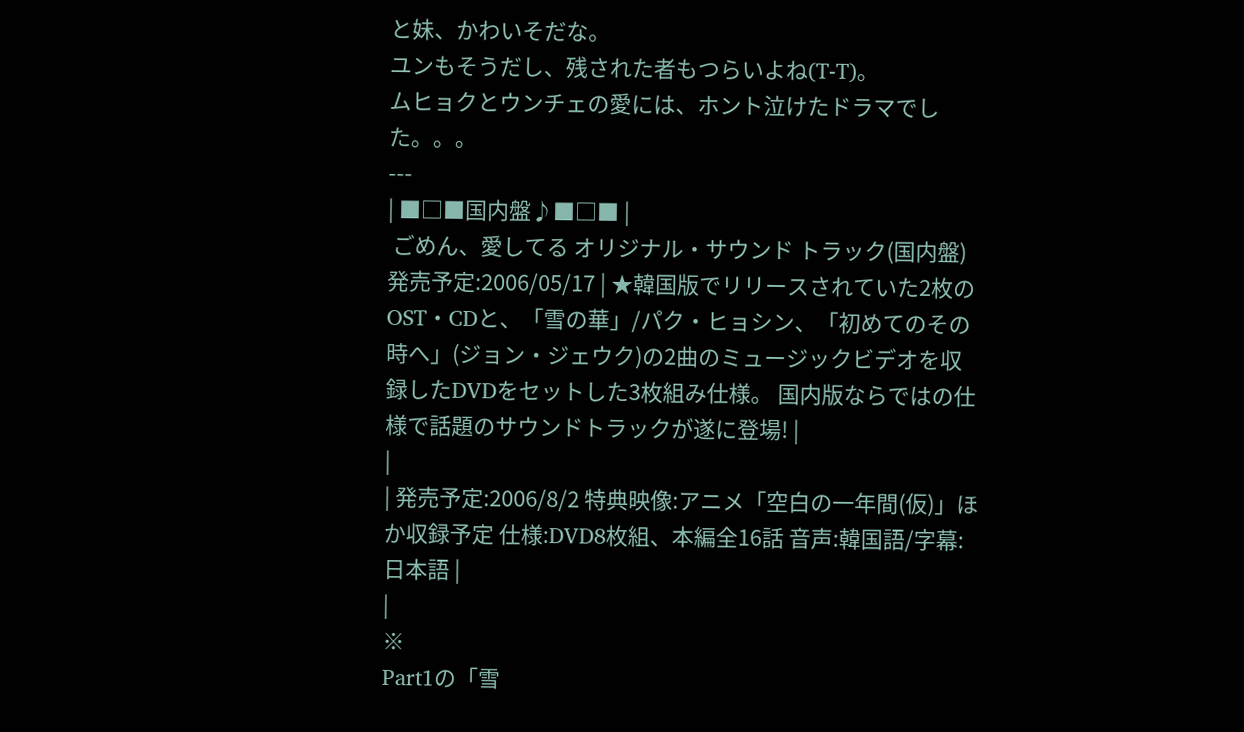と妹、かわいそだな。
ユンもそうだし、残された者もつらいよね(T-T)。
ムヒョクとウンチェの愛には、ホント泣けたドラマでした。。。
---
| ■□■国内盤♪■□■ |
 ごめん、愛してる オリジナル・サウンド トラック(国内盤) 発売予定:2006/05/17 | ★韓国版でリリースされていた2枚のOST・CDと、「雪の華」/パク・ヒョシン、「初めてのその時へ」(ジョン・ジェウク)の2曲のミュージックビデオを収録したDVDをセットした3枚組み仕様。 国内版ならではの仕様で話題のサウンドトラックが遂に登場! |
|
| 発売予定:2006/8/2 特典映像:アニメ「空白の一年間(仮)」ほか収録予定 仕様:DVD8枚組、本編全16話 音声:韓国語/字幕:日本語 |
|
※
Part1の「雪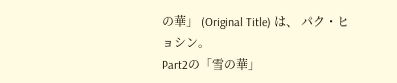の華」 (Original Title) は、 パク・ヒョシン。
Part2の「雪の華」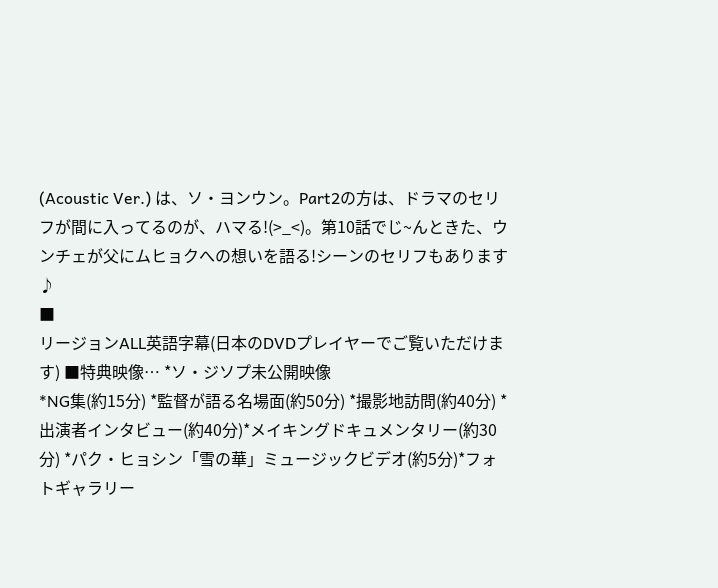(Acoustic Ver.) は、ソ・ヨンウン。Part2の方は、ドラマのセリフが間に入ってるのが、ハマる!(>_<)。第10話でじ~んときた、ウンチェが父にムヒョクへの想いを語る!シーンのセリフもあります♪
■
リージョンALL英語字幕(日本のDVDプレイヤーでご覧いただけます) ■特典映像… *ソ・ジソプ未公開映像
*NG集(約15分) *監督が語る名場面(約50分) *撮影地訪問(約40分) *出演者インタビュー(約40分)*メイキングドキュメンタリー(約30分) *パク・ヒョシン「雪の華」ミュージックビデオ(約5分)*フォトギャラリー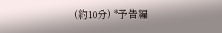(約10分) *予告編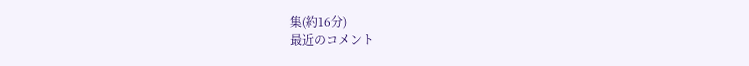集(約16分)
最近のコメント